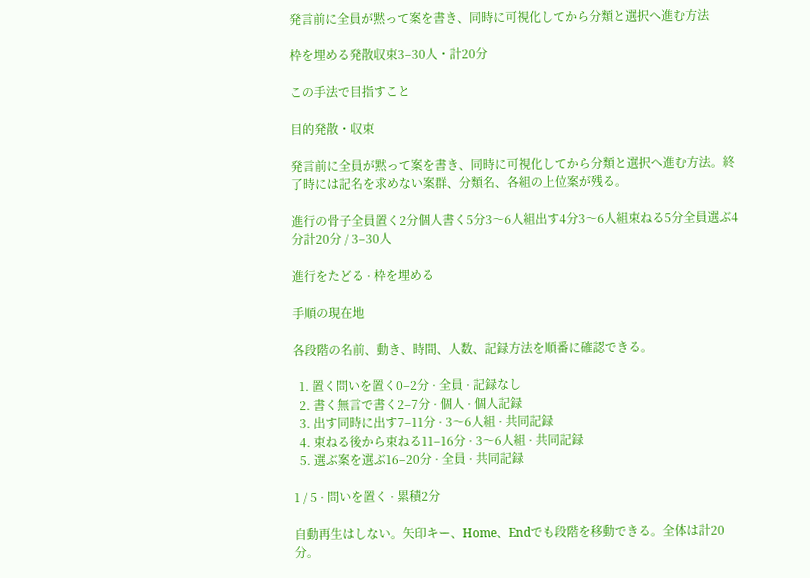発言前に全員が黙って案を書き、同時に可視化してから分類と選択へ進む方法

枠を埋める発散収束3–30人・計20分

この手法で目指すこと

目的発散・収束

発言前に全員が黙って案を書き、同時に可視化してから分類と選択へ進む方法。終了時には記名を求めない案群、分類名、各組の上位案が残る。

進行の骨子全員置く2分個人書く5分3〜6人組出す4分3〜6人組束ねる5分全員選ぶ4分計20分 / 3–30人

進行をたどる · 枠を埋める

手順の現在地

各段階の名前、動き、時間、人数、記録方法を順番に確認できる。

  1. 置く問いを置く0–2分 · 全員 · 記録なし
  2. 書く無言で書く2–7分 · 個人 · 個人記録
  3. 出す同時に出す7–11分 · 3〜6人組 · 共同記録
  4. 束ねる後から束ねる11–16分 · 3〜6人組 · 共同記録
  5. 選ぶ案を選ぶ16–20分 · 全員 · 共同記録

1 / 5 · 問いを置く · 累積2分

自動再生はしない。矢印キー、Home、Endでも段階を移動できる。全体は計20分。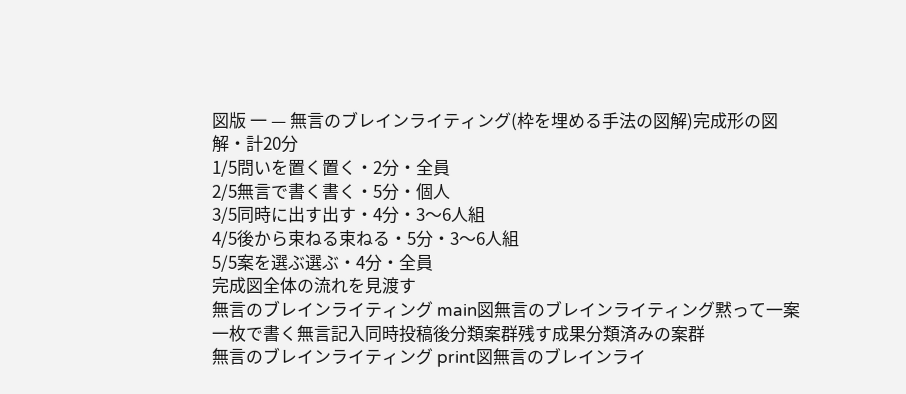図版 一 — 無言のブレインライティング(枠を埋める手法の図解)完成形の図解・計20分
1/5問いを置く置く・2分・全員
2/5無言で書く書く・5分・個人
3/5同時に出す出す・4分・3〜6人組
4/5後から束ねる束ねる・5分・3〜6人組
5/5案を選ぶ選ぶ・4分・全員
完成図全体の流れを見渡す
無言のブレインライティング main図無言のブレインライティング黙って一案一枚で書く無言記入同時投稿後分類案群残す成果分類済みの案群
無言のブレインライティング print図無言のブレインライ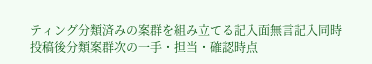ティング分類済みの案群を組み立てる記入面無言記入同時投稿後分類案群次の一手・担当・確認時点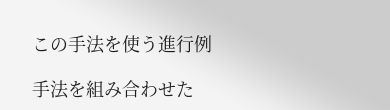この手法を使う進行例

手法を組み合わせた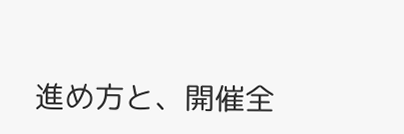進め方と、開催全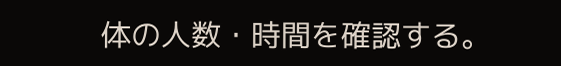体の人数・時間を確認する。